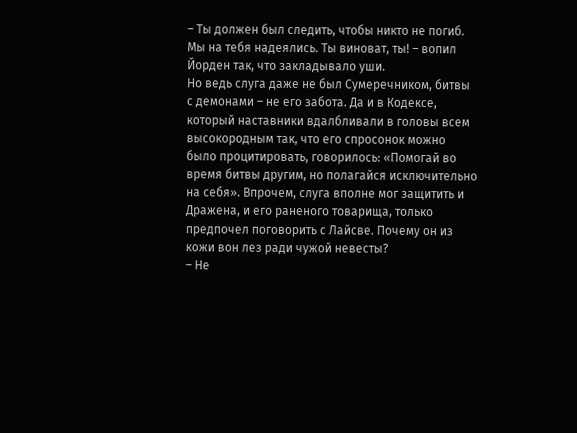– Ты должен был следить, чтобы никто не погиб. Мы на тебя надеялись. Ты виноват, ты! – вопил Йорден так, что закладывало уши.
Но ведь слуга даже не был Сумеречником, битвы с демонами – не его забота. Да и в Кодексе, который наставники вдалбливали в головы всем высокородным так, что его спросонок можно было процитировать, говорилось: «Помогай во время битвы другим, но полагайся исключительно на себя». Впрочем, слуга вполне мог защитить и Дражена, и его раненого товарища, только предпочел поговорить с Лайсве. Почему он из кожи вон лез ради чужой невесты?
– Не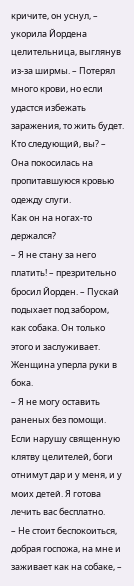кричите, он уснул, – укорила Йордена целительница, выглянув из-за ширмы. – Потерял много крови, но если удастся избежать заражения, то жить будет. Кто следующий, вы? – Она покосилась на пропитавшуюся кровью одежду слуги.
Как он на ногах-то держался?
– Я не стану за него платить! – презрительно бросил Йорден. – Пускай подыхает под забором, как собака. Он только этого и заслуживает.
Женщина уперла руки в бока.
– Я не могу оставить раненых без помощи. Если нарушу священную клятву целителей, боги отнимут дар и у меня, и у моих детей. Я готова лечить вас бесплатно.
– Не стоит беспокоиться, добрая госпожа, на мне и заживает как на собаке, –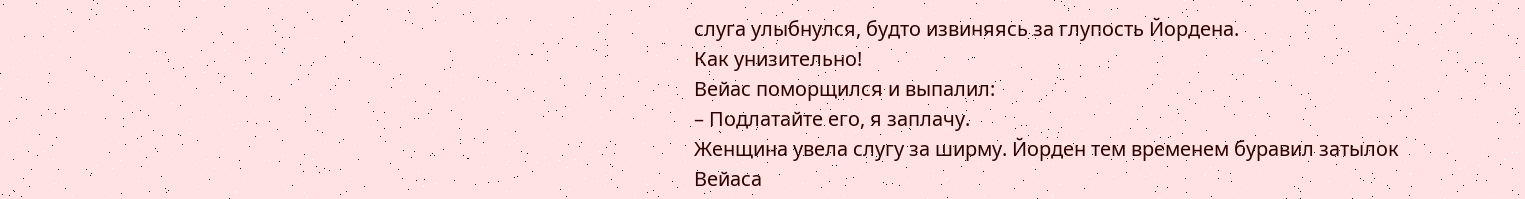слуга улыбнулся, будто извиняясь за глупость Йордена.
Как унизительно!
Вейас поморщился и выпалил:
– Подлатайте его, я заплачу.
Женщина увела слугу за ширму. Йорден тем временем буравил затылок Вейаса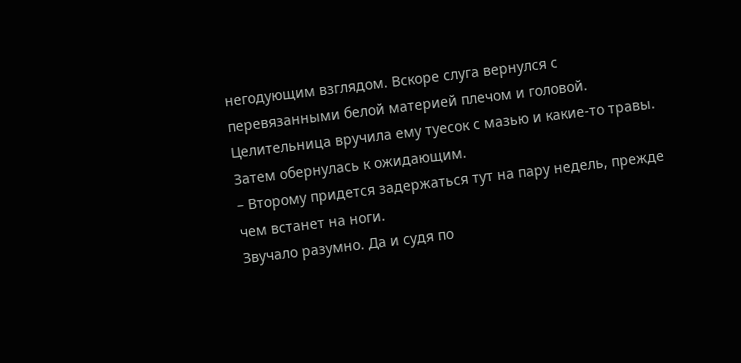негодующим взглядом. Вскоре слуга вернулся с перевязанными белой материей плечом и головой. Целительница вручила ему туесок с мазью и какие-то травы. Затем обернулась к ожидающим.
– Второму придется задержаться тут на пару недель, прежде чем встанет на ноги.
Звучало разумно. Да и судя по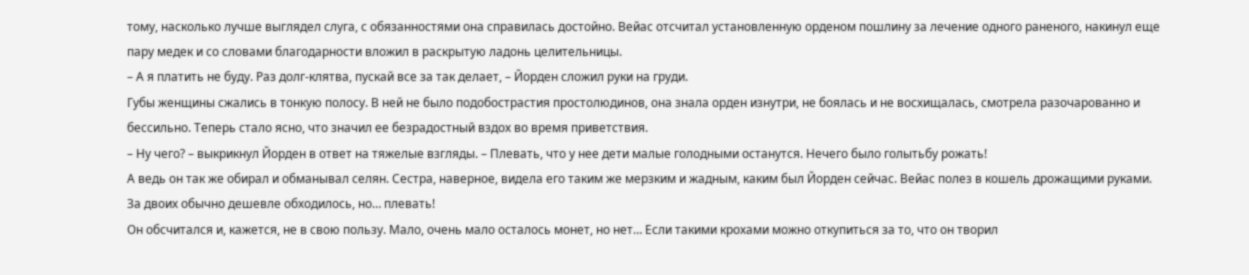тому, насколько лучше выглядел слуга, с обязанностями она справилась достойно. Вейас отсчитал установленную орденом пошлину за лечение одного раненого, накинул еще пару медек и со словами благодарности вложил в раскрытую ладонь целительницы.
– А я платить не буду. Раз долг-клятва, пускай все за так делает, – Йорден сложил руки на груди.
Губы женщины сжались в тонкую полосу. В ней не было подобострастия простолюдинов, она знала орден изнутри, не боялась и не восхищалась, смотрела разочарованно и бессильно. Теперь стало ясно, что значил ее безрадостный вздох во время приветствия.
– Ну чего? – выкрикнул Йорден в ответ на тяжелые взгляды. – Плевать, что у нее дети малые голодными останутся. Нечего было голытьбу рожать!
А ведь он так же обирал и обманывал селян. Сестра, наверное, видела его таким же мерзким и жадным, каким был Йорден сейчас. Вейас полез в кошель дрожащими руками. За двоих обычно дешевле обходилось, но… плевать!
Он обсчитался и, кажется, не в свою пользу. Мало, очень мало осталось монет, но нет… Если такими крохами можно откупиться за то, что он творил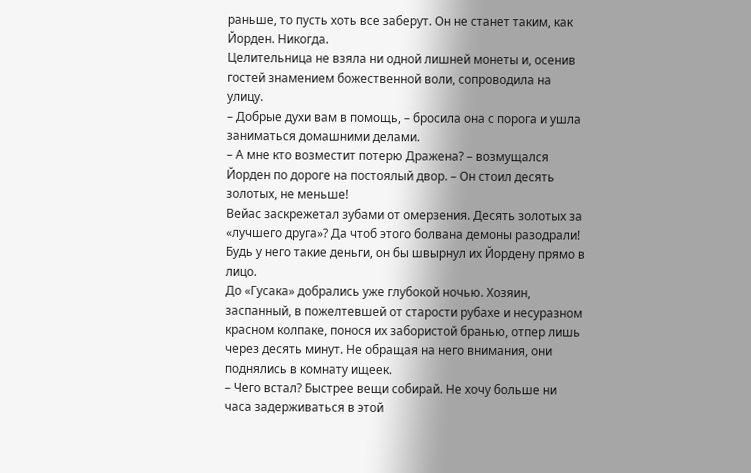раньше, то пусть хоть все заберут. Он не станет таким, как Йорден. Никогда.
Целительница не взяла ни одной лишней монеты и, осенив гостей знамением божественной воли, сопроводила на улицу.
– Добрые духи вам в помощь, – бросила она с порога и ушла заниматься домашними делами.
– А мне кто возместит потерю Дражена? – возмущался Йорден по дороге на постоялый двор. – Он стоил десять золотых, не меньше!
Вейас заскрежетал зубами от омерзения. Десять золотых за «лучшего друга»? Да чтоб этого болвана демоны разодрали! Будь у него такие деньги, он бы швырнул их Йордену прямо в лицо.
До «Гусака» добрались уже глубокой ночью. Хозяин, заспанный, в пожелтевшей от старости рубахе и несуразном красном колпаке, понося их забористой бранью, отпер лишь через десять минут. Не обращая на него внимания, они поднялись в комнату ищеек.
– Чего встал? Быстрее вещи собирай. Не хочу больше ни часа задерживаться в этой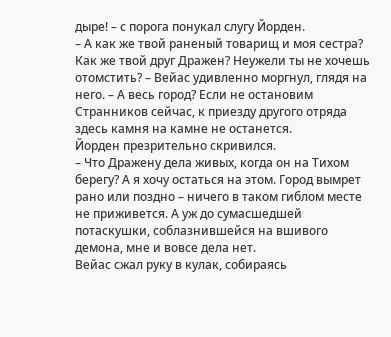дыре! – с порога понукал слугу Йорден.
– А как же твой раненый товарищ и моя сестра? Как же твой друг Дражен? Неужели ты не хочешь отомстить? – Вейас удивленно моргнул, глядя на него. – А весь город? Если не остановим Странников сейчас, к приезду другого отряда здесь камня на камне не останется.
Йорден презрительно скривился.
– Что Дражену дела живых, когда он на Тихом берегу? А я хочу остаться на этом. Город вымрет рано или поздно – ничего в таком гиблом месте не приживется. А уж до сумасшедшей потаскушки, соблазнившейся на вшивого демона, мне и вовсе дела нет.
Вейас сжал руку в кулак, собираясь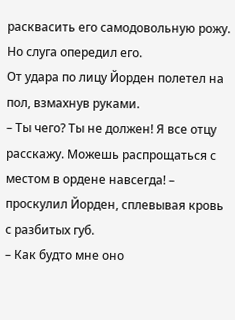расквасить его самодовольную рожу. Но слуга опередил его.
От удара по лицу Йорден полетел на пол, взмахнув руками.
– Ты чего? Ты не должен! Я все отцу расскажу. Можешь распрощаться с местом в ордене навсегда! – проскулил Йорден, сплевывая кровь с разбитых губ.
– Как будто мне оно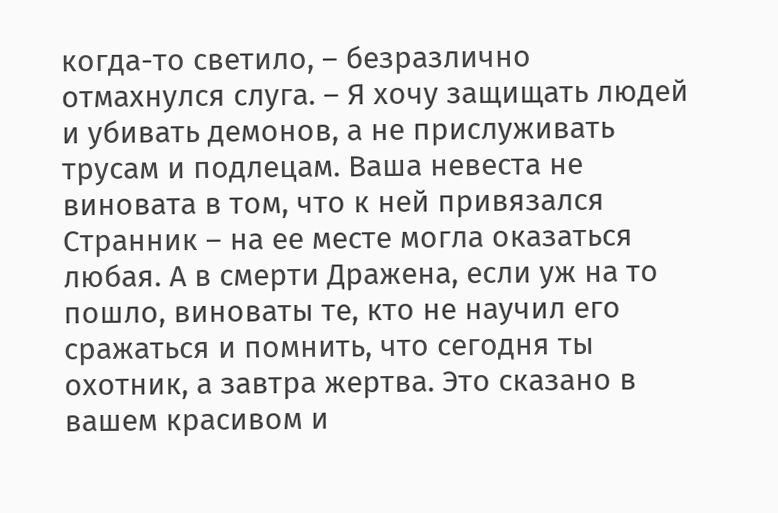когда-то светило, – безразлично отмахнулся слуга. – Я хочу защищать людей и убивать демонов, а не прислуживать трусам и подлецам. Ваша невеста не виновата в том, что к ней привязался Странник – на ее месте могла оказаться любая. А в смерти Дражена, если уж на то пошло, виноваты те, кто не научил его сражаться и помнить, что сегодня ты охотник, а завтра жертва. Это сказано в вашем красивом и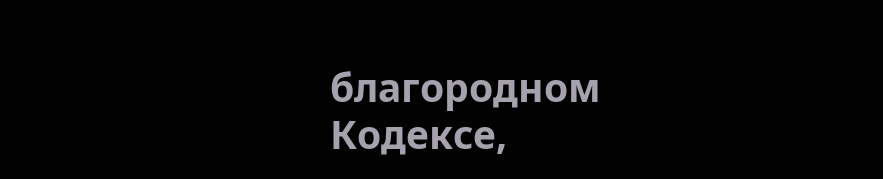благородном Кодексе,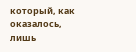который, как оказалось, лишь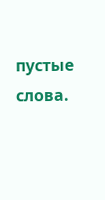пустые слова.